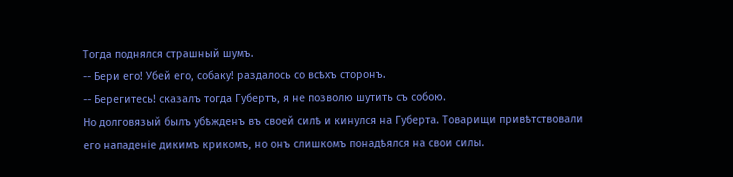Тогда поднялся страшный шумъ.
-- Бери его! Убей его, собаку! раздалось со всѣхъ сторонъ.
-- Берегитесь! сказалъ тогда Губертъ, я не позволю шутить съ собою.
Но долговязый былъ убѣжденъ въ своей силѣ и кинулся на Губерта. Товарищи привѣтствовали его нападеніе дикимъ крикомъ, но онъ слишкомъ понадѣялся на свои силы.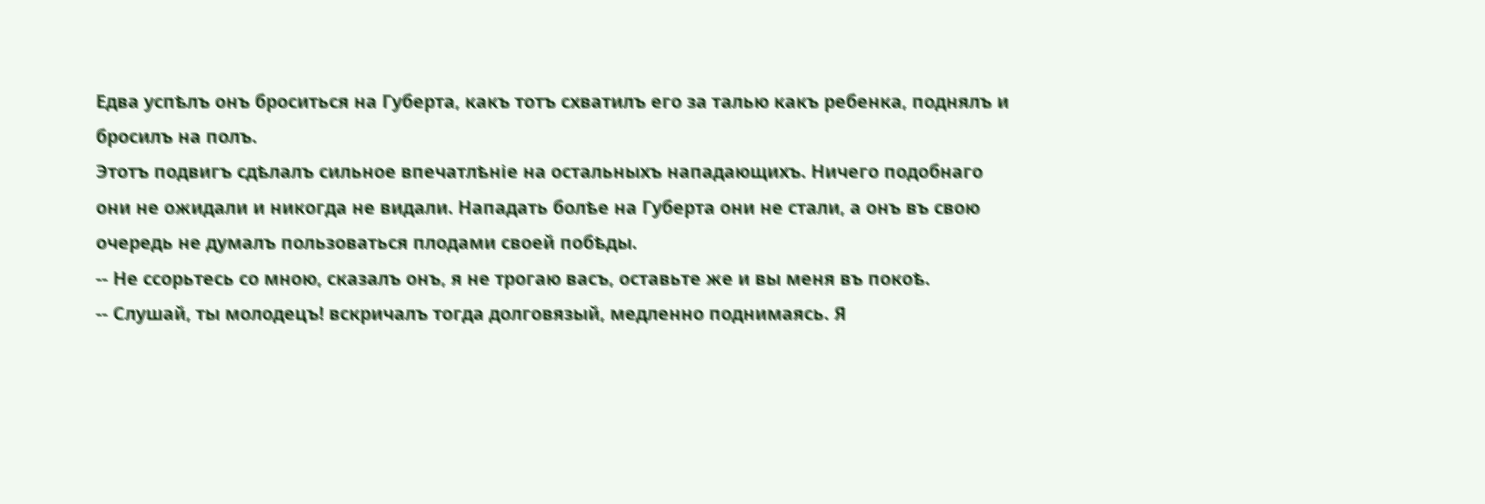Едва успѣлъ онъ броситься на Губерта, какъ тотъ схватилъ его за талью какъ ребенка, поднялъ и бросилъ на полъ.
Этотъ подвигъ сдѣлалъ сильное впечатлѣніе на остальныхъ нападающихъ. Ничего подобнаго они не ожидали и никогда не видали. Нападать болѣе на Губерта они не стали, а онъ въ свою очередь не думалъ пользоваться плодами своей побѣды.
-- Не ссорьтесь со мною, сказалъ онъ, я не трогаю васъ, оставьте же и вы меня въ покоѣ.
-- Слушай, ты молодецъ! вскричалъ тогда долговязый, медленно поднимаясь. Я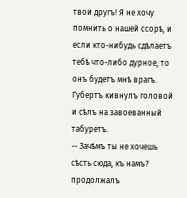твои другъ! Я не хочу помнить о нашей ссорѣ, и если кто-нибудь сдѣлаетъ тебѣ что-либо дурное, то онъ будетъ мнѣ врагъ.
Губертъ кивнулъ головой и сѣлъ на завоеванный табуретъ.
-- Зачѣмъ ты не хочешь сѣсть сюда, къ намъ? продолжалъ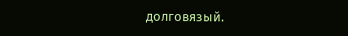долговязый.